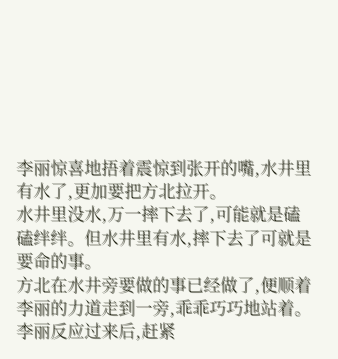李丽惊喜地捂着震惊到张开的嘴,水井里有水了,更加要把方北拉开。
水井里没水,万一摔下去了,可能就是磕磕绊绊。但水井里有水,摔下去了可就是要命的事。
方北在水井旁要做的事已经做了,便顺着李丽的力道走到一旁,乖乖巧巧地站着。
李丽反应过来后,赶紧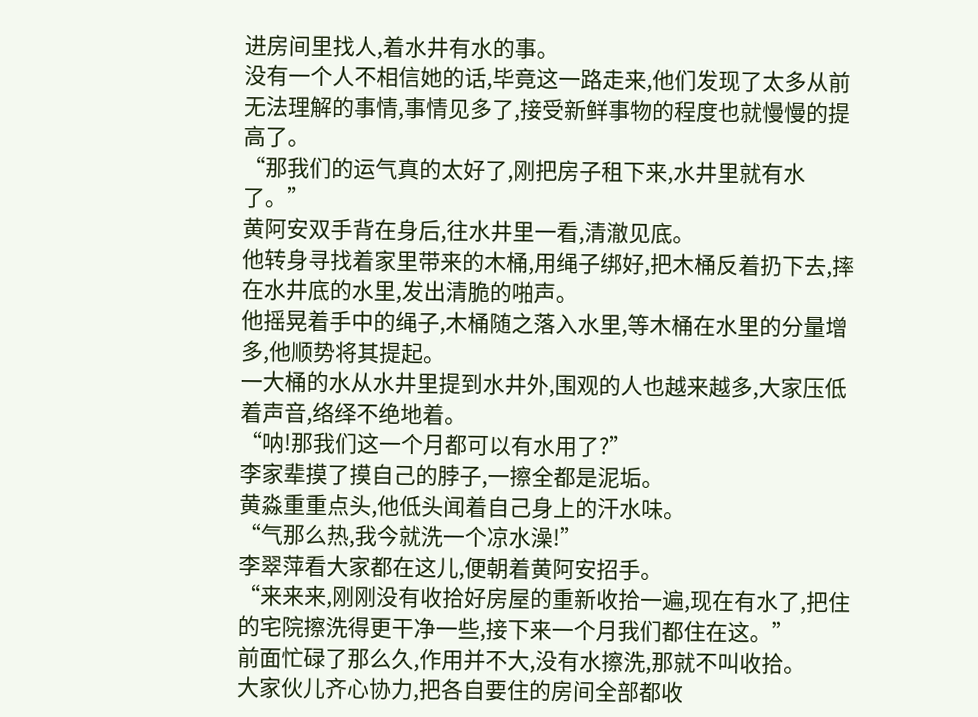进房间里找人,着水井有水的事。
没有一个人不相信她的话,毕竟这一路走来,他们发现了太多从前无法理解的事情,事情见多了,接受新鲜事物的程度也就慢慢的提高了。
“那我们的运气真的太好了,刚把房子租下来,水井里就有水了。”
黄阿安双手背在身后,往水井里一看,清澈见底。
他转身寻找着家里带来的木桶,用绳子绑好,把木桶反着扔下去,摔在水井底的水里,发出清脆的啪声。
他摇晃着手中的绳子,木桶随之落入水里,等木桶在水里的分量增多,他顺势将其提起。
一大桶的水从水井里提到水井外,围观的人也越来越多,大家压低着声音,络绎不绝地着。
“呐!那我们这一个月都可以有水用了?”
李家辈摸了摸自己的脖子,一擦全都是泥垢。
黄淼重重点头,他低头闻着自己身上的汗水味。
“气那么热,我今就洗一个凉水澡!”
李翠萍看大家都在这儿,便朝着黄阿安招手。
“来来来,刚刚没有收拾好房屋的重新收拾一遍,现在有水了,把住的宅院擦洗得更干净一些,接下来一个月我们都住在这。”
前面忙碌了那么久,作用并不大,没有水擦洗,那就不叫收拾。
大家伙儿齐心协力,把各自要住的房间全部都收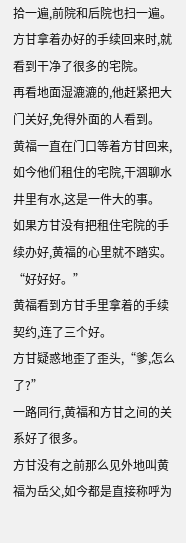拾一遍,前院和后院也扫一遍。
方甘拿着办好的手续回来时,就看到干净了很多的宅院。
再看地面湿漉漉的,他赶紧把大门关好,免得外面的人看到。
黄福一直在门口等着方甘回来,如今他们租住的宅院,干涸聊水井里有水,这是一件大的事。
如果方甘没有把租住宅院的手续办好,黄福的心里就不踏实。
“好好好。”
黄福看到方甘手里拿着的手续契约,连了三个好。
方甘疑惑地歪了歪头,“爹,怎么了?”
一路同行,黄福和方甘之间的关系好了很多。
方甘没有之前那么见外地叫黄福为岳父,如今都是直接称呼为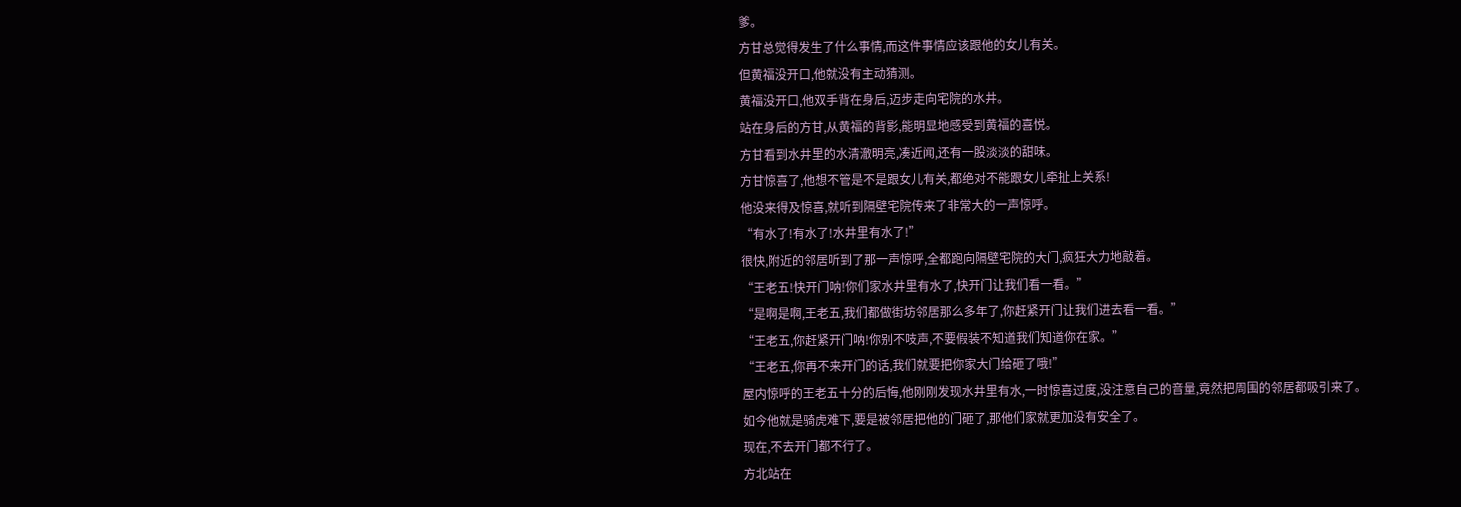爹。
方甘总觉得发生了什么事情,而这件事情应该跟他的女儿有关。
但黄福没开口,他就没有主动猜测。
黄福没开口,他双手背在身后,迈步走向宅院的水井。
站在身后的方甘,从黄福的背影,能明显地感受到黄福的喜悦。
方甘看到水井里的水清澈明亮,凑近闻,还有一股淡淡的甜味。
方甘惊喜了,他想不管是不是跟女儿有关,都绝对不能跟女儿牵扯上关系!
他没来得及惊喜,就听到隔壁宅院传来了非常大的一声惊呼。
“有水了!有水了!水井里有水了!”
很快,附近的邻居听到了那一声惊呼,全都跑向隔壁宅院的大门,疯狂大力地敲着。
“王老五!快开门呐!你们家水井里有水了,快开门让我们看一看。”
“是啊是啊,王老五,我们都做街坊邻居那么多年了,你赶紧开门让我们进去看一看。”
“王老五,你赶紧开门呐!你别不吱声,不要假装不知道我们知道你在家。”
“王老五,你再不来开门的话,我们就要把你家大门给砸了哦!”
屋内惊呼的王老五十分的后悔,他刚刚发现水井里有水,一时惊喜过度,没注意自己的音量,竟然把周围的邻居都吸引来了。
如今他就是骑虎难下,要是被邻居把他的门砸了,那他们家就更加没有安全了。
现在,不去开门都不行了。
方北站在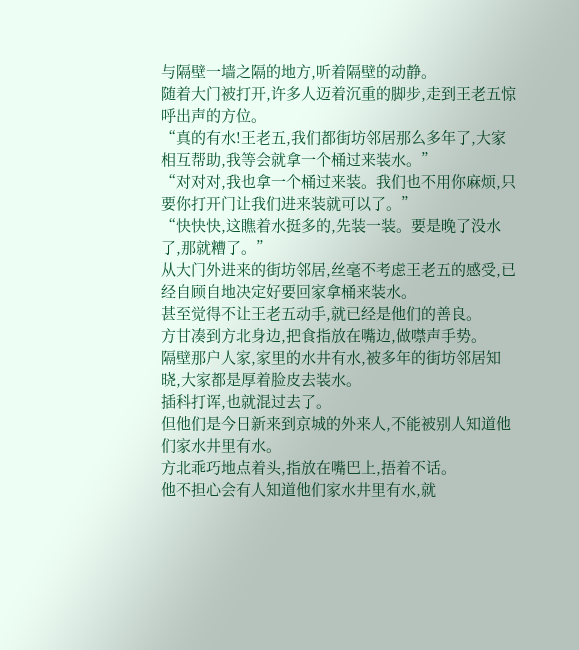与隔壁一墙之隔的地方,听着隔壁的动静。
随着大门被打开,许多人迈着沉重的脚步,走到王老五惊呼出声的方位。
“真的有水!王老五,我们都街坊邻居那么多年了,大家相互帮助,我等会就拿一个桶过来装水。”
“对对对,我也拿一个桶过来装。我们也不用你麻烦,只要你打开门让我们进来装就可以了。”
“快快快,这瞧着水挺多的,先装一装。要是晚了没水了,那就糟了。”
从大门外进来的街坊邻居,丝毫不考虑王老五的感受,已经自顾自地决定好要回家拿桶来装水。
甚至觉得不让王老五动手,就已经是他们的善良。
方甘凑到方北身边,把食指放在嘴边,做噤声手势。
隔壁那户人家,家里的水井有水,被多年的街坊邻居知晓,大家都是厚着脸皮去装水。
插科打诨,也就混过去了。
但他们是今日新来到京城的外来人,不能被别人知道他们家水井里有水。
方北乖巧地点着头,指放在嘴巴上,捂着不话。
他不担心会有人知道他们家水井里有水,就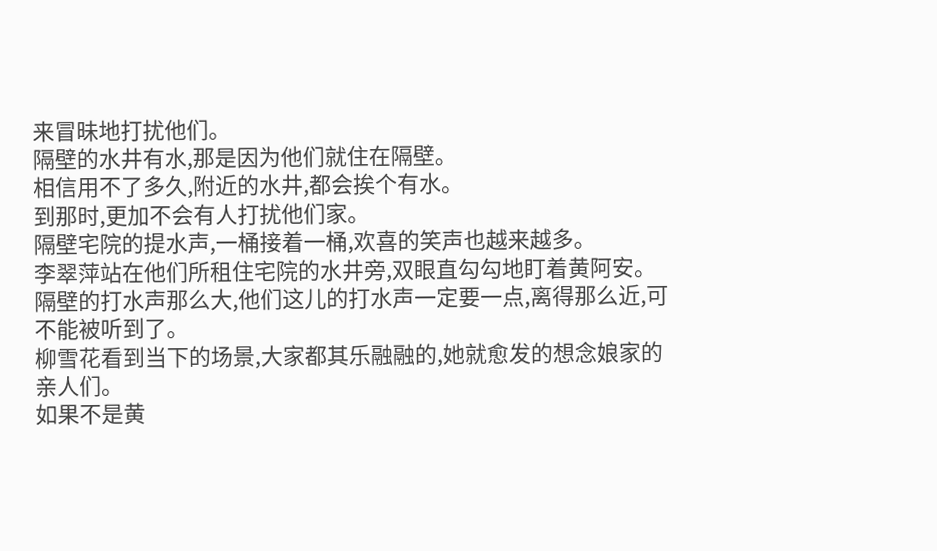来冒昧地打扰他们。
隔壁的水井有水,那是因为他们就住在隔壁。
相信用不了多久,附近的水井,都会挨个有水。
到那时,更加不会有人打扰他们家。
隔壁宅院的提水声,一桶接着一桶,欢喜的笑声也越来越多。
李翠萍站在他们所租住宅院的水井旁,双眼直勾勾地盯着黄阿安。
隔壁的打水声那么大,他们这儿的打水声一定要一点,离得那么近,可不能被听到了。
柳雪花看到当下的场景,大家都其乐融融的,她就愈发的想念娘家的亲人们。
如果不是黄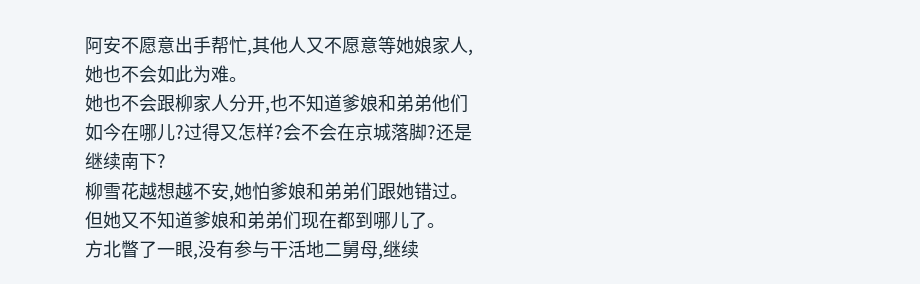阿安不愿意出手帮忙,其他人又不愿意等她娘家人,她也不会如此为难。
她也不会跟柳家人分开,也不知道爹娘和弟弟他们如今在哪儿?过得又怎样?会不会在京城落脚?还是继续南下?
柳雪花越想越不安,她怕爹娘和弟弟们跟她错过。但她又不知道爹娘和弟弟们现在都到哪儿了。
方北瞥了一眼,没有参与干活地二舅母,继续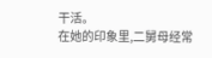干活。
在她的印象里,二舅母经常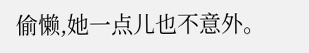偷懒,她一点儿也不意外。